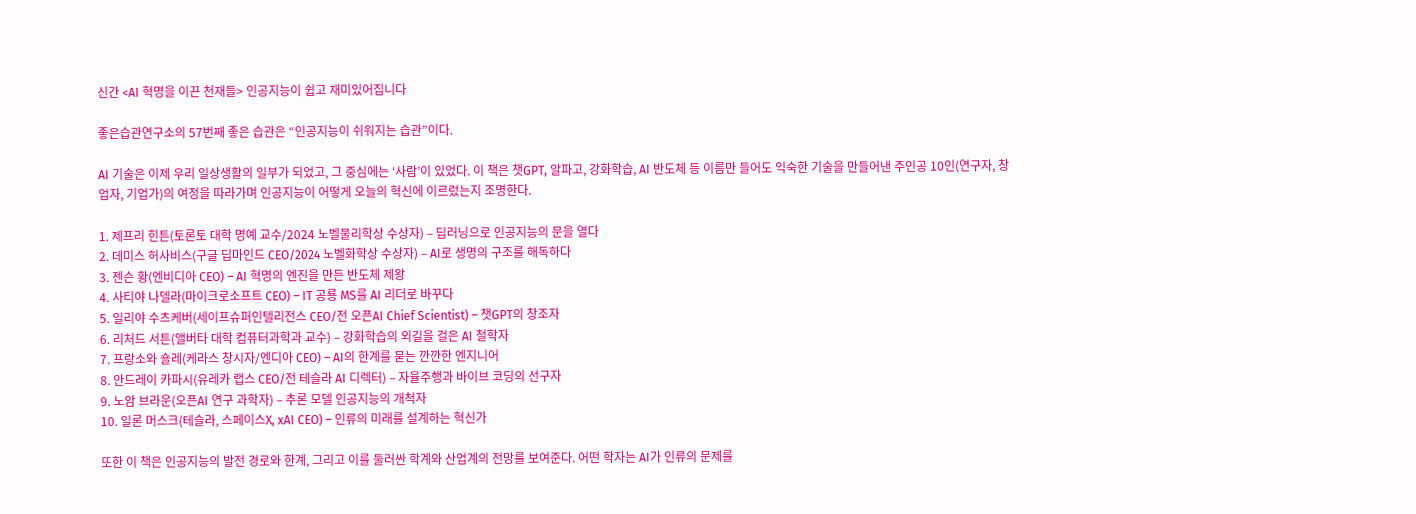신간 <AI 혁명을 이끈 천재들> 인공지능이 쉽고 재미있어집니다

좋은습관연구소의 57번째 좋은 습관은 “인공지능이 쉬워지는 습관”이다.

AI 기술은 이제 우리 일상생활의 일부가 되었고, 그 중심에는 ‘사람’이 있었다. 이 책은 챗GPT, 알파고, 강화학습, AI 반도체 등 이름만 들어도 익숙한 기술을 만들어낸 주인공 10인(연구자, 창업자, 기업가)의 여정을 따라가며 인공지능이 어떻게 오늘의 혁신에 이르렀는지 조명한다.

1. 제프리 힌튼(토론토 대학 명예 교수/2024 노벨물리학상 수상자) – 딥러닝으로 인공지능의 문을 열다
2. 데미스 허사비스(구글 딥마인드 CEO/2024 노벨화학상 수상자) – AI로 생명의 구조를 해독하다
3. 젠슨 황(엔비디아 CEO) – AI 혁명의 엔진을 만든 반도체 제왕
4. 사티야 나델라(마이크로소프트 CEO) – IT 공룡 MS를 AI 리더로 바꾸다
5. 일리야 수츠케버(세이프슈퍼인텔리전스 CEO/전 오픈AI Chief Scientist) – 챗GPT의 창조자
6. 리처드 서튼(앨버타 대학 컴퓨터과학과 교수) – 강화학습의 외길을 걸은 AI 철학자
7. 프랑소와 숄레(케라스 창시자/엔디아 CEO) – AI의 한계를 묻는 깐깐한 엔지니어
8. 안드레이 카파시(유레카 랩스 CEO/전 테슬라 AI 디렉터) – 자율주행과 바이브 코딩의 선구자
9. 노암 브라운(오픈AI 연구 과학자) – 추론 모델 인공지능의 개척자
10. 일론 머스크(테슬라, 스페이스X, xAI CEO) – 인류의 미래를 설계하는 혁신가

또한 이 책은 인공지능의 발전 경로와 한계, 그리고 이를 둘러싼 학계와 산업계의 전망를 보여준다. 어떤 학자는 AI가 인류의 문제를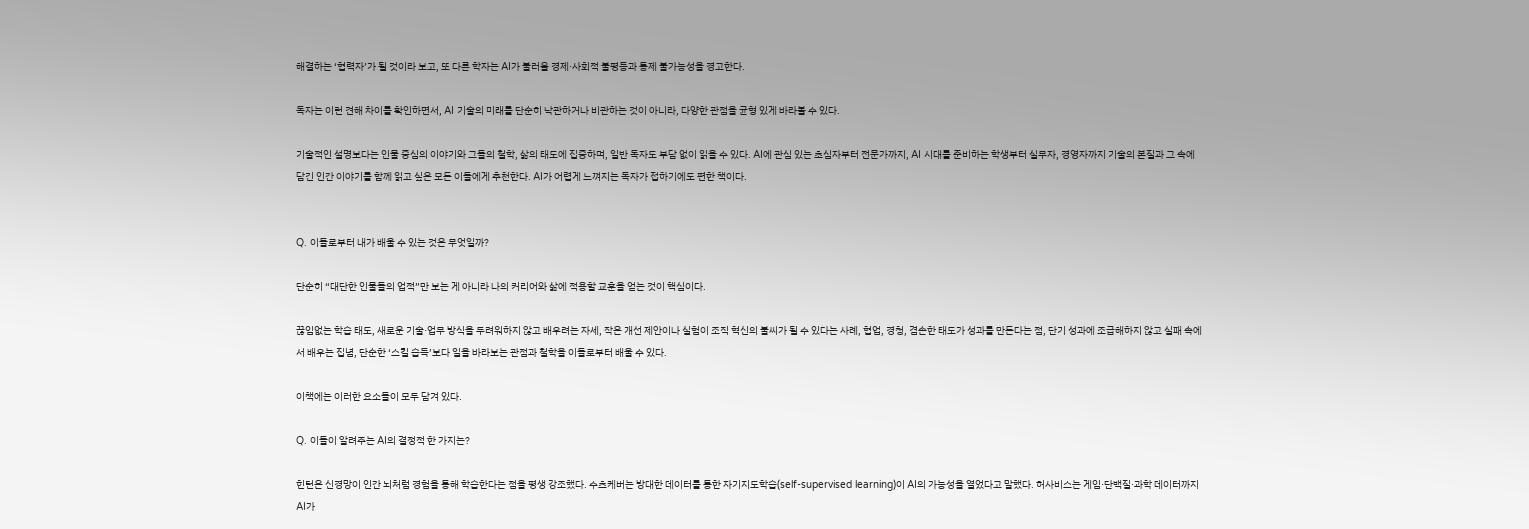해결하는 ‘협력자’가 될 것이라 보고, 또 다른 학자는 AI가 불러올 경제·사회적 불평등과 통제 불가능성을 경고한다.

독자는 이런 견해 차이를 확인하면서, AI 기술의 미래를 단순히 낙관하거나 비관하는 것이 아니라, 다양한 관점을 균형 있게 바라볼 수 있다.

기술적인 설명보다는 인물 중심의 이야기와 그들의 철학, 삶의 태도에 집중하며, 일반 독자도 부담 없이 읽을 수 있다. AI에 관심 있는 초심자부터 전문가까지, AI 시대를 준비하는 학생부터 실무자, 경영자까지 기술의 본질과 그 속에 담긴 인간 이야기를 함께 읽고 싶은 모든 이들에게 추천한다. AI가 어렵게 느껴지는 독자가 접하기에도 편한 책이다.


Q. 이들로부터 내가 배울 수 있는 것은 무엇일까?

단순히 “대단한 인물들의 업적”만 보는 게 아니라 나의 커리어와 삶에 적용할 교훈을 얻는 것이 핵심이다.

끊임없는 학습 태도, 새로운 기술·업무 방식을 두려워하지 않고 배우려는 자세, 작은 개선 제안이나 실험이 조직 혁신의 불씨가 될 수 있다는 사례, 협업, 경청, 겸손한 태도가 성과를 만든다는 점, 단기 성과에 조급해하지 않고 실패 속에서 배우는 집념, 단순한 ‘스킬 습득’보다 일을 바라보는 관점과 철학을 이들로부터 배울 수 있다.

이책에는 이러한 요소들이 모두 담겨 있다.

Q. 이들이 알려주는 AI의 결정적 한 가지는?

힌턴은 신경망이 인간 뇌처럼 경험을 통해 학습한다는 점을 평생 강조했다. 수츠케버는 방대한 데이터를 통한 자기지도학습(self-supervised learning)이 AI의 가능성을 열었다고 말했다. 허사비스는 게임·단백질·과학 데이터까지 AI가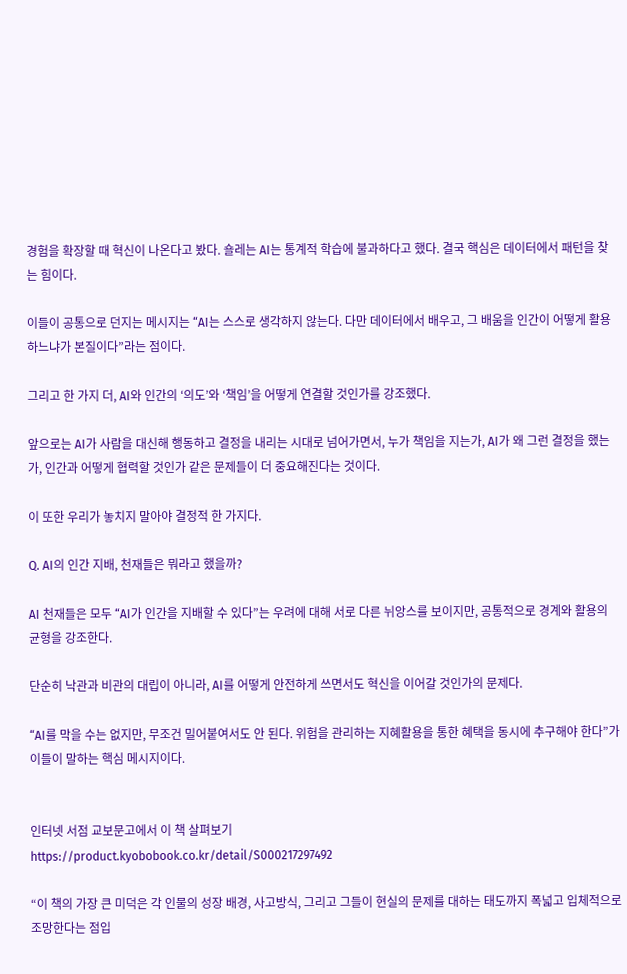경험을 확장할 때 혁신이 나온다고 봤다. 숄레는 AI는 통계적 학습에 불과하다고 했다. 결국 핵심은 데이터에서 패턴을 찾는 힘이다.

이들이 공통으로 던지는 메시지는 “AI는 스스로 생각하지 않는다. 다만 데이터에서 배우고, 그 배움을 인간이 어떻게 활용하느냐가 본질이다”라는 점이다.

그리고 한 가지 더, AI와 인간의 ‘의도’와 ‘책임’을 어떻게 연결할 것인가를 강조했다.

앞으로는 AI가 사람을 대신해 행동하고 결정을 내리는 시대로 넘어가면서, 누가 책임을 지는가, AI가 왜 그런 결정을 했는가, 인간과 어떻게 협력할 것인가 같은 문제들이 더 중요해진다는 것이다.

이 또한 우리가 놓치지 말아야 결정적 한 가지다.

Q. AI의 인간 지배, 천재들은 뭐라고 했을까?

AI 천재들은 모두 “AI가 인간을 지배할 수 있다”는 우려에 대해 서로 다른 뉘앙스를 보이지만, 공통적으로 경계와 활용의 균형을 강조한다.

단순히 낙관과 비관의 대립이 아니라, AI를 어떻게 안전하게 쓰면서도 혁신을 이어갈 것인가의 문제다.

“AI를 막을 수는 없지만, 무조건 밀어붙여서도 안 된다. 위험을 관리하는 지혜활용을 통한 혜택을 동시에 추구해야 한다”가 이들이 말하는 핵심 메시지이다.


인터넷 서점 교보문고에서 이 책 살펴보기
https://product.kyobobook.co.kr/detail/S000217297492

“이 책의 가장 큰 미덕은 각 인물의 성장 배경, 사고방식, 그리고 그들이 현실의 문제를 대하는 태도까지 폭넓고 입체적으로 조망한다는 점입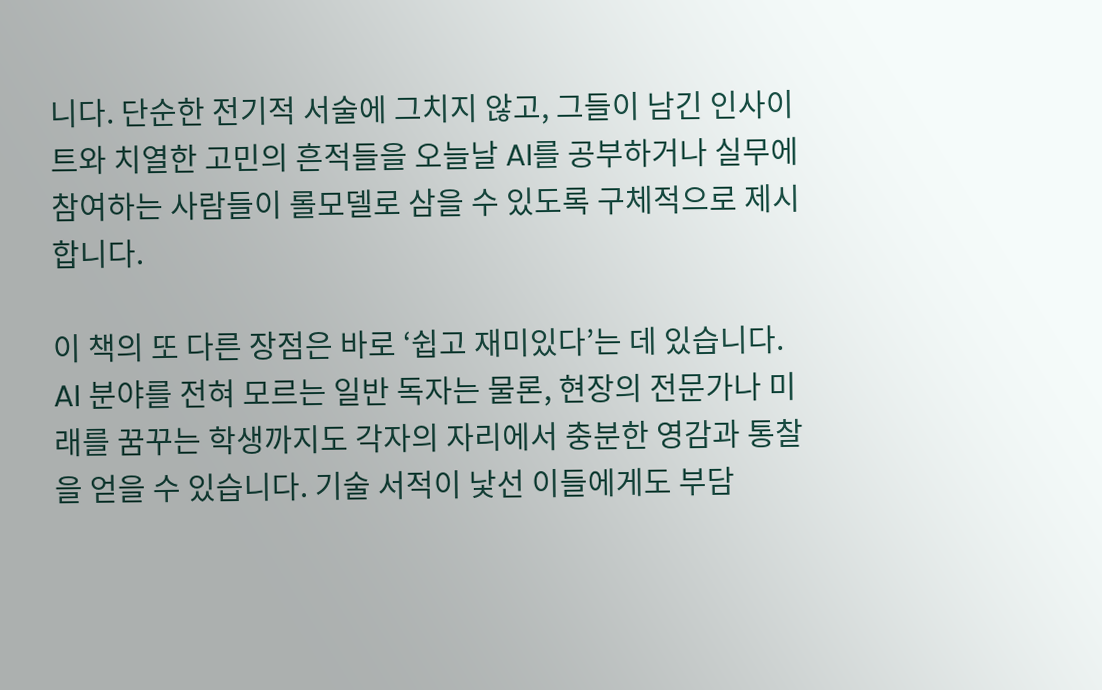니다. 단순한 전기적 서술에 그치지 않고, 그들이 남긴 인사이트와 치열한 고민의 흔적들을 오늘날 AI를 공부하거나 실무에 참여하는 사람들이 롤모델로 삼을 수 있도록 구체적으로 제시합니다.

이 책의 또 다른 장점은 바로 ‘쉽고 재미있다’는 데 있습니다. AI 분야를 전혀 모르는 일반 독자는 물론, 현장의 전문가나 미래를 꿈꾸는 학생까지도 각자의 자리에서 충분한 영감과 통찰을 얻을 수 있습니다. 기술 서적이 낯선 이들에게도 부담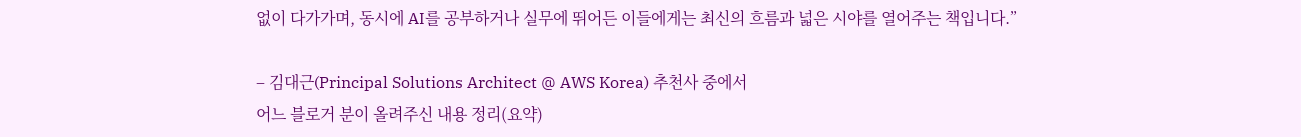없이 다가가며, 동시에 AI를 공부하거나 실무에 뛰어든 이들에게는 최신의 흐름과 넓은 시야를 열어주는 책입니다.”

– 김대근(Principal Solutions Architect @ AWS Korea) 추천사 중에서
어느 블로거 분이 올려주신 내용 정리(요약)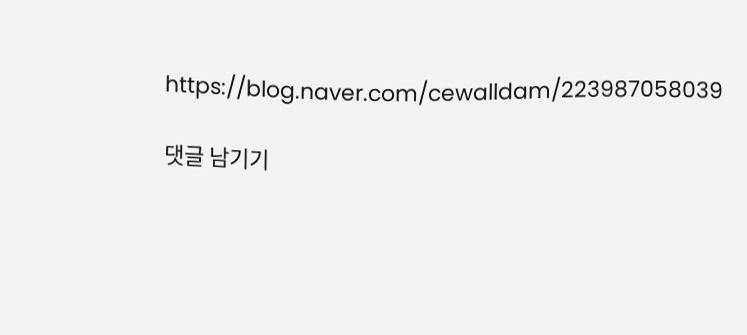https://blog.naver.com/cewalldam/223987058039

댓글 남기기